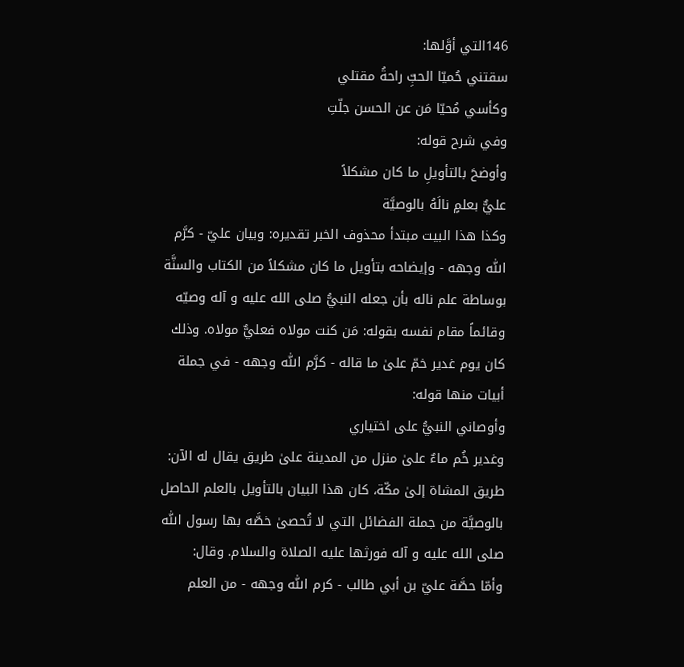146التي أوَّلها:
سقتني حُميّا الحبِّ راحةُ مقتلي
وكأسي مُحيّا مَن عن الحسن جلّتِ
وفي شرح قوله:
وأوضحَ بالتأويلِ ما كان مشكلاً
عليٌّ بعلمٍ نالَهُ بالوصيَّة
وكذا هذا البيت مبتدأ محذوف الخبر تقديره: وبيان عليّ - كرَّم اللّٰه وجهه - وإيضاحه بتأويل ما كان مشكلاً من الكتاب والسنَّة بوساطة علم ناله بأن جعله النبيُّ صلى الله عليه و آله وصيّه وقائماً مقام نفسه بقوله: مَن كنت مولاه فعليٌّ مولاه. وذلك كان يوم غدير خمّ علىٰ ما قاله - كرَّم اللّٰه وجهه - في جملة أبيات منها قوله:
وأوصاني النبيُّ على اختياري
وغدير خُم ماءٌ علىٰ منزل من المدينة علىٰ طريق يقال له الآن:
طريق المشاة إلىٰ مكّة، كان هذا البيان بالتأويل بالعلم الحاصل بالوصيَّة من جملة الفضائل التي لا تُحصىٰ خصَّه بها رسول اللّٰه صلى الله عليه و آله فورثها عليه الصلاة والسلام. وقال:
وأمّا حصَّة عليّ بن أبي طالب - كرم اللّٰه وجهه - من العلم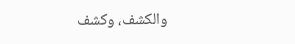والكشف، وكشف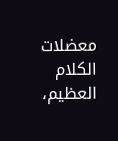معضلات الكلام العظيم،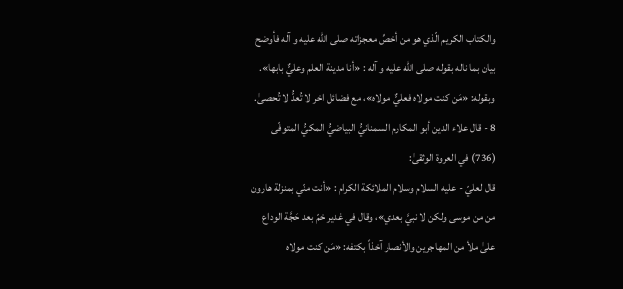والكتاب الكريم الّذي هو من أخصِّ معجزاته صلى الله عليه و آله فأوضح بيان بما ناله بقوله صلى الله عليه و آله : «أنا مدينة العلم وعليٌّ بابها». وبقوله: «مَن كنت مولاه فعليٌّ مولاه»، مع فضائل اخر لا تُعدُّ لا تُحصىٰ.
8 - قال علاء الدين أبو المكارم السمنانيُّ البياضيُّ المكيُّ المتوفّى (736) في العروة الوثقىٰ:
قال لعليّ - عليه السلام وسلام الملائكة الكرام : «أنت منّي بمنزلة هارون من من موسى ولكن لا نبيَّ بعدي»، وقال في غدير خمّ بعد حَجَّة الوداع علىٰ ملأ من المهاجرين والأنصار آخذاً بكتفه: «مَن كنت مولاه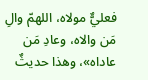فعليٌّ مولاه، اللهمّ والِ مَن والاه، وعادِ مَن عاداه»، وهذا حديثٌ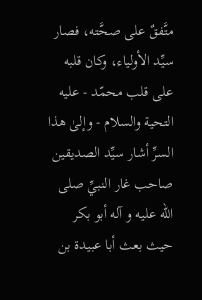متَّفقٌ على صحَّته، فصار سيِّد الأولياء، وكان قلبه على قلب محمّد - عليه التحية والسلام - وإلىٰ هذا السرِّ أشار سيِّد الصديقين صاحب غار النبيِّ صلى الله عليه و آله أبو بكر حيث بعث أبا عبيدة بن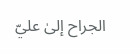الجراح إلىٰ عليّ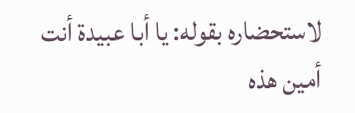لاستحضاره بقوله: يا أبا عبيدة أنت أمين هذه